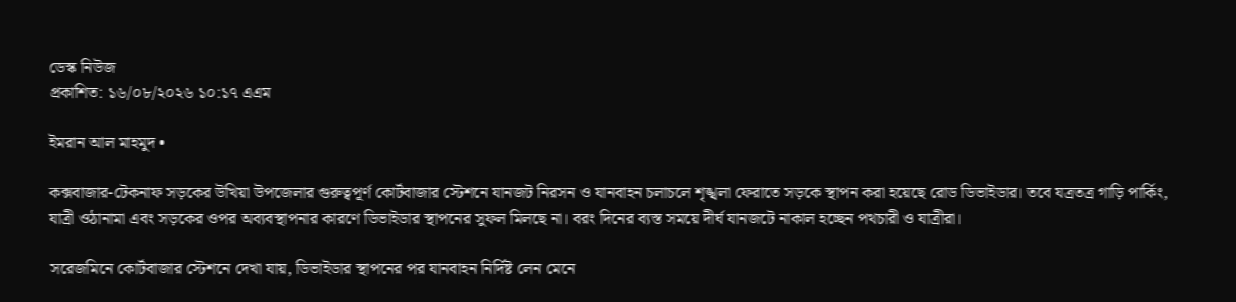ডেস্ক নিউজ
প্রকাশিত: ১৬/০৮/২০২৬ ১০:১৭ এএম

ইমরান আল মাহমুদ •

কক্সবাজার-টেকনাফ সড়কের উখিয়া উপজেলার গুরুত্বপূর্ণ কোর্টবাজার স্টেশনে যানজট নিরসন ও যানবাহন চলাচলে শৃঙ্খলা ফেরাতে সড়কে স্থাপন করা হয়েছে রোড ডিভাইডার। তবে যত্রতত্র গাড়ি পার্কিং, যাত্রী ওঠানামা এবং সড়কের ওপর অব্যবস্থাপনার কারণে ডিভাইডার স্থাপনের সুফল মিলছে না। বরং দিনের ব্যস্ত সময়ে দীর্ঘ যানজটে নাকাল হচ্ছেন পথচারী ও যাত্রীরা।

সরেজমিনে কোর্টবাজার স্টেশনে দেখা যায়, ডিভাইডার স্থাপনের পর যানবাহন নির্দিষ্ট লেন মেনে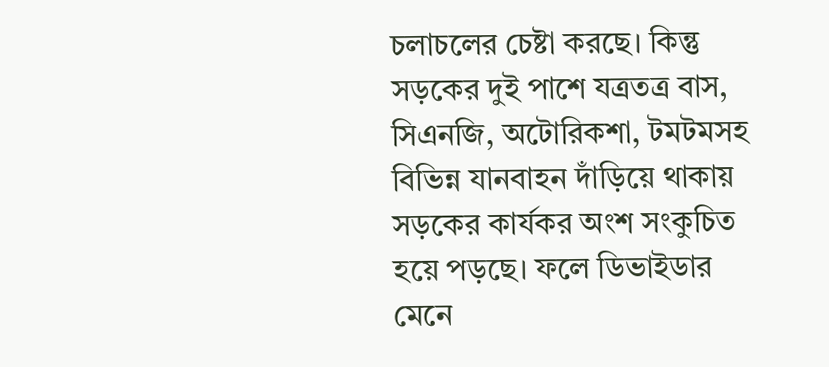চলাচলের চেষ্টা করছে। কিন্তু সড়কের দুই পাশে যত্রতত্র বাস, সিএনজি, অটোরিকশা, টমটমসহ বিভিন্ন যানবাহন দাঁড়িয়ে থাকায় সড়কের কার্যকর অংশ সংকুচিত হয়ে পড়ছে। ফলে ডিভাইডার মেনে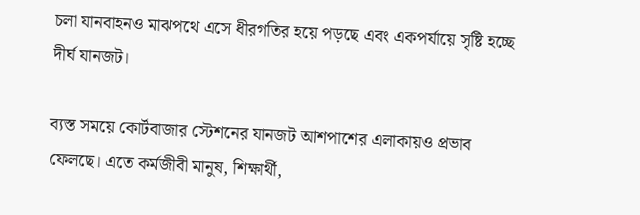চলা যানবাহনও মাঝপথে এসে ধীরগতির হয়ে পড়ছে এবং একপর্যায়ে সৃষ্টি হচ্ছে দীর্ঘ যানজট।

ব্যস্ত সময়ে কোর্টবাজার স্টেশনের যানজট আশপাশের এলাকায়ও প্রভাব ফেলছে। এতে কর্মজীবী মানুষ, শিক্ষার্থী,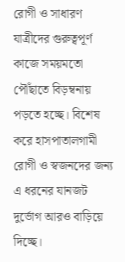রোগী ও সাধারণ যাত্রীদের গুরুত্বপূর্ণ কাজে সময়মতো পৌঁছাতে বিড়ম্বনায় পড়তে হচ্ছে। বিশেষ করে হাসপাতালগামী রোগী ও স্বজনদের জন্য এ ধরনের যানজট দুর্ভোগ আরও বাড়িয়ে দিচ্ছে।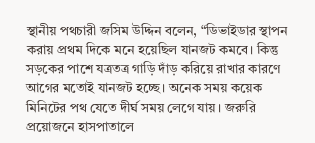স্থানীয় পথচারী জসিম উদ্দিন বলেন, “ডিভাইডার স্থাপন করায় প্রথম দিকে মনে হয়েছিল যানজট কমবে। কিন্তু সড়কের পাশে যত্রতত্র গাড়ি দাঁড় করিয়ে রাখার কারণে আগের মতোই যানজট হচ্ছে। অনেক সময় কয়েক মিনিটের পথ যেতে দীর্ঘ সময় লেগে যায়। জরুরি প্রয়োজনে হাসপাতালে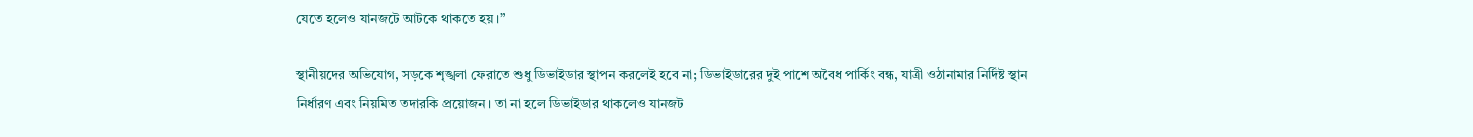যেতে হলেও যানজটে আটকে থাকতে হয়।”

স্থানীয়দের অভিযোগ, সড়কে শৃঙ্খলা ফেরাতে শুধু ডিভাইডার স্থাপন করলেই হবে না; ডিভাইডারের দুই পাশে অবৈধ পার্কিং বন্ধ, যাত্রী ওঠানামার নির্দিষ্ট স্থান নির্ধারণ এবং নিয়মিত তদারকি প্রয়োজন। তা না হলে ডিভাইডার থাকলেও যানজট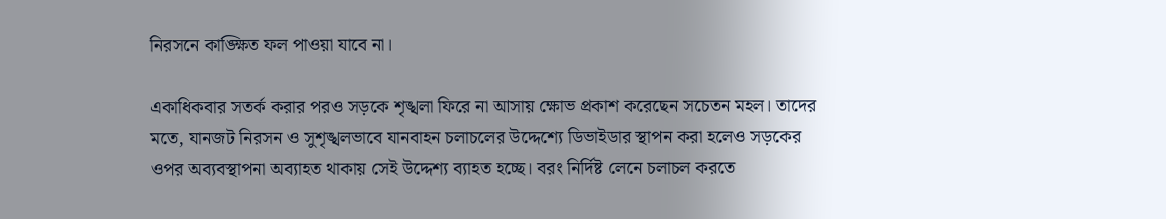নিরসনে কাঙ্ক্ষিত ফল পাওয়া যাবে না।

একাধিকবার সতর্ক করার পরও সড়কে শৃঙ্খলা ফিরে না আসায় ক্ষোভ প্রকাশ করেছেন সচেতন মহল। তাদের মতে, যানজট নিরসন ও সুশৃঙ্খলভাবে যানবাহন চলাচলের উদ্দেশ্যে ডিভাইডার স্থাপন করা হলেও সড়কের ওপর অব্যবস্থাপনা অব্যাহত থাকায় সেই উদ্দেশ্য ব্যাহত হচ্ছে। বরং নির্দিষ্ট লেনে চলাচল করতে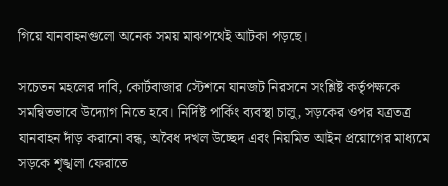গিয়ে যানবাহনগুলো অনেক সময় মাঝপথেই আটকা পড়ছে।

সচেতন মহলের দাবি, কোর্টবাজার স্টেশনে যানজট নিরসনে সংশ্লিষ্ট কর্তৃপক্ষকে সমন্বিতভাবে উদ্যোগ নিতে হবে। নির্দিষ্ট পার্কিং ব্যবস্থা চালু, সড়কের ওপর যত্রতত্র যানবাহন দাঁড় করানো বন্ধ, অবৈধ দখল উচ্ছেদ এবং নিয়মিত আইন প্রয়োগের মাধ্যমে সড়কে শৃঙ্খলা ফেরাতে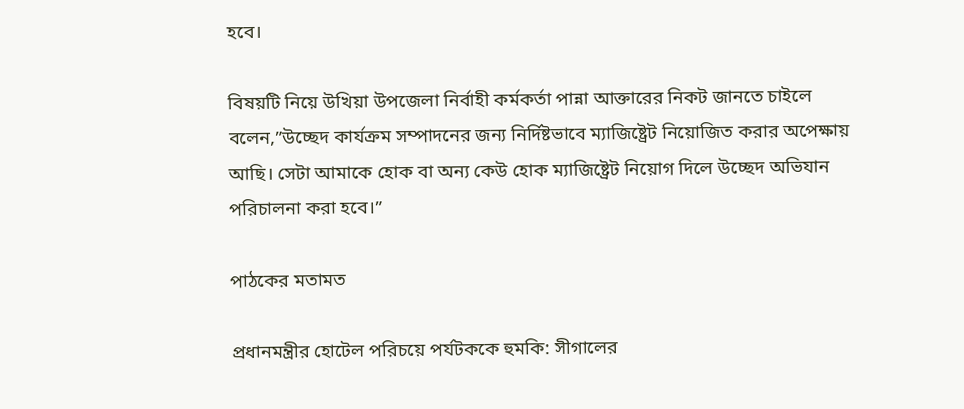হবে।

বিষয়টি নিয়ে উখিয়া উপজেলা নির্বাহী কর্মকর্তা পান্না আক্তারের নিকট জানতে চাইলে বলেন,”উচ্ছেদ কার্যক্রম সম্পাদনের জন্য নির্দিষ্টভাবে ম্যাজিষ্ট্রেট নিয়োজিত করার অপেক্ষায় আছি। সেটা আমাকে হোক বা অন্য কেউ হোক ম্যাজিষ্ট্রেট নিয়োগ দিলে উচ্ছেদ অভিযান পরিচালনা করা হবে।”

পাঠকের মতামত

প্রধানমন্ত্রীর হোটেল পরিচয়ে পর্যটককে হুমকি: সীগালের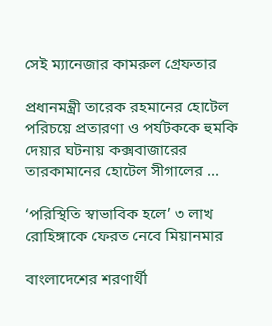সেই ম্যানেজার কামরুল গ্রেফতার

প্রধানমন্ত্রী তারেক রহমানের হোটেল পরিচয়ে প্রতারণা ও পর্যটককে হুমকি দেয়ার ঘটনায় কক্সবাজারের তারকামানের হোটেল সীগালের ...

‘পরিস্থিতি স্বাভাবিক হলে’ ৩ লাখ রোহিঙ্গাকে ফেরত নেবে মিয়ানমার

বাংলাদেশের শরণার্থী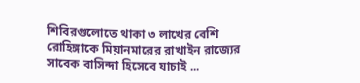শিবিরগুলোতে থাকা ৩ লাখের বেশি রোহিঙ্গাকে মিয়ানমারের রাখাইন রাজ্যের সাবেক বাসিন্দা হিসেবে যাচাই ...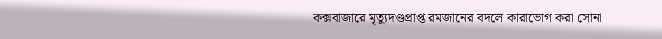কক্সবাজারে মৃত্যুদণ্ডপ্রাপ্ত রমজানের বদলে কারাভোগ করা সোনা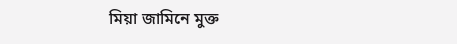মিয়া জামিনে মুক্ত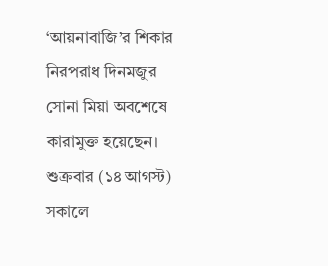‘আয়নাবাজি’র শিকার নিরপরাধ দিনমজুর সোনা মিয়া অবশেষে কারামুক্ত হয়েছেন। শুক্রবার (১৪ আগস্ট) সকালে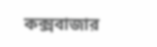কক্সবাজার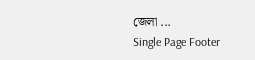জেলা ...
Single Page Footer